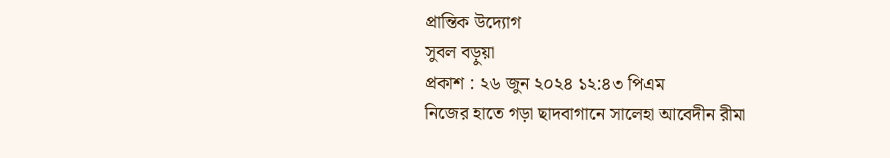প্রান্তিক উদ্যোগ
সুবল বড়ুয়া
প্রকাশ : ২৬ জুন ২০২৪ ১২:৪৩ পিএম
নিজের হাতে গড়া ছাদবাগানে সালেহা আবেদীন রীমা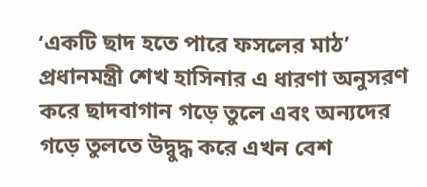‘একটি ছাদ হতে পারে ফসলের মাঠ’ প্রধানমন্ত্রী শেখ হাসিনার এ ধারণা অনুসরণ করে ছাদবাগান গড়ে তুলে এবং অন্যদের গড়ে তুলতে উদ্বুদ্ধ করে এখন বেশ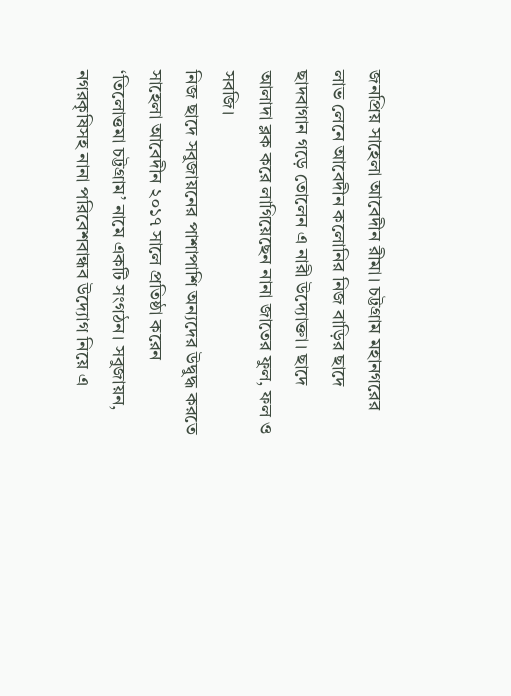জনপ্রিয় সাহেলা আবেদীন রীমা। চট্টগ্রাম মহানগরের লাভ লেনে আবেদীন কলোনির নিজ বাড়ির ছাদে ছাদবাগান গড়ে তোলেন এ নারী উদ্যোক্তা। ছাদে আলাদা ব্লক করে লাগিয়েছেন নানা জাতের ফুল, ফল ও সবজি।
নিজ ছাদে সবুজায়নের পাশাপাশি অন্যদের উদ্বুদ্ধ করতে সাহেলা আবেদীন ২০১৭ সালে প্রতিষ্ঠা করেন ‘তিলোত্তমা চট্টগ্রাম’ নামে একটি সংগঠন। সবুজায়ন, নগরকৃষিসহ নানা পরিবেশবান্ধব উদ্যোগ নিয়ে এ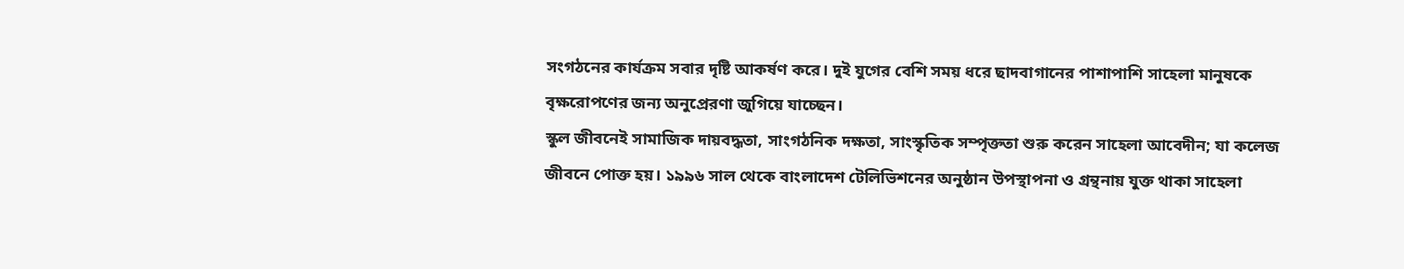সংগঠনের কার্যক্রম সবার দৃষ্টি আকর্ষণ করে। দুই যুগের বেশি সময় ধরে ছাদবাগানের পাশাপাশি সাহেলা মানুষকে বৃক্ষরোপণের জন্য অনুপ্রেরণা জুগিয়ে যাচ্ছেন।
স্কুল জীবনেই সামাজিক দায়বদ্ধতা, সাংগঠনিক দক্ষতা, সাংস্কৃতিক সম্পৃক্ততা শুরু করেন সাহেলা আবেদীন; যা কলেজ জীবনে পোক্ত হয়। ১৯৯৬ সাল থেকে বাংলাদেশ টেলিভিশনের অনুষ্ঠান উপস্থাপনা ও গ্রন্থনায় যুক্ত থাকা সাহেলা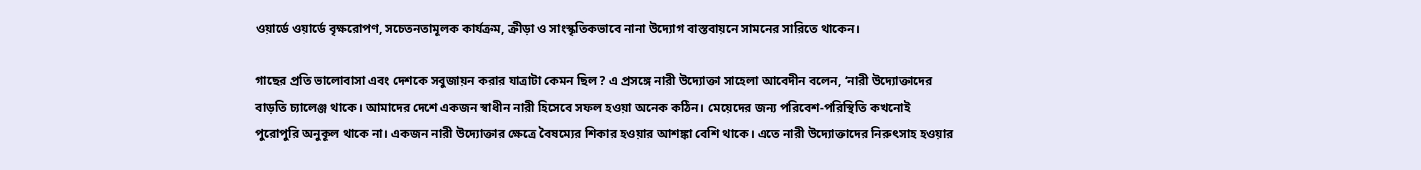ওয়ার্ডে ওয়ার্ডে বৃক্ষরোপণ, সচেতনতামূলক কার্যক্রম, ক্রীড়া ও সাংস্কৃতিকভাবে নানা উদ্যোগ বাস্তবায়নে সামনের সারিতে থাকেন।

গাছের প্রতি ভালোবাসা এবং দেশকে সবুজায়ন করার যাত্রাটা কেমন ছিল? এ প্রসঙ্গে নারী উদ্যোক্তা সাহেলা আবেদীন বলেন, ‘নারী উদ্যোক্তাদের বাড়তি চ্যালেঞ্জ থাকে। আমাদের দেশে একজন স্বাধীন নারী হিসেবে সফল হওয়া অনেক কঠিন। মেয়েদের জন্য পরিবেশ-পরিস্থিতি কখনোই পুরোপুরি অনুকূল থাকে না। একজন নারী উদ্যোক্তার ক্ষেত্রে বৈষম্যের শিকার হওয়ার আশঙ্কা বেশি থাকে। এতে নারী উদ্যোক্তাদের নিরুৎসাহ হওয়ার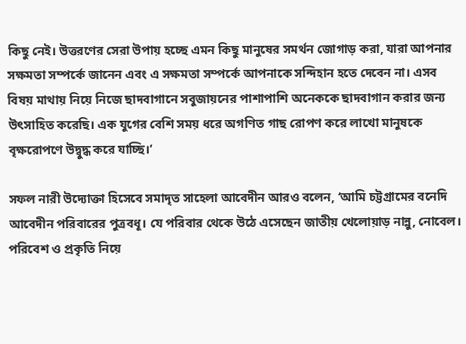কিছু নেই। উত্তরণের সেরা উপায় হচ্ছে এমন কিছু মানুষের সমর্থন জোগাড় করা, যারা আপনার সক্ষমতা সম্পর্কে জানেন এবং এ সক্ষমতা সম্পর্কে আপনাকে সন্দিহান হতে দেবেন না। এসব বিষয় মাথায় নিয়ে নিজে ছাদবাগানে সবুজায়নের পাশাপাশি অনেককে ছাদবাগান করার জন্য উৎসাহিত করেছি। এক যুগের বেশি সময় ধরে অগণিত গাছ রোপণ করে লাখো মানুষকে বৃক্ষরোপণে উদ্বুদ্ধ করে যাচ্ছি।’

সফল নারী উদ্যোক্তা হিসেবে সমাদৃত সাহেলা আবেদীন আরও বলেন, ‘আমি চট্টগ্রামের বনেদি আবেদীন পরিবারের পুত্রবধূ। যে পরিবার থেকে উঠে এসেছেন জাতীয় খেলোয়াড় নান্নু, নোবেল। পরিবেশ ও প্রকৃতি নিয়ে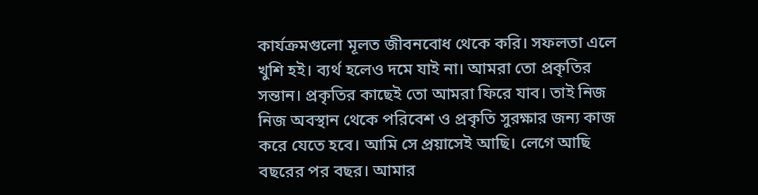কার্যক্রমগুলো মূলত জীবনবোধ থেকে করি। সফলতা এলে খুশি হই। ব্যর্থ হলেও দমে যাই না। আমরা তো প্রকৃতির সন্তান। প্রকৃতির কাছেই তো আমরা ফিরে যাব। তাই নিজ নিজ অবস্থান থেকে পরিবেশ ও প্রকৃতি সুরক্ষার জন্য কাজ করে যেতে হবে। আমি সে প্রয়াসেই আছি। লেগে আছি বছরের পর বছর। আমার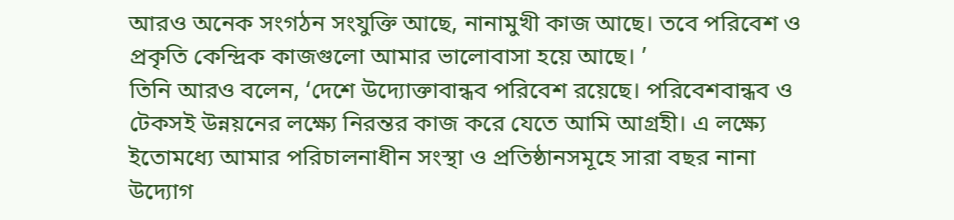আরও অনেক সংগঠন সংযুক্তি আছে, নানামুখী কাজ আছে। তবে পরিবেশ ও প্রকৃতি কেন্দ্রিক কাজগুলো আমার ভালোবাসা হয়ে আছে। ’
তিনি আরও বলেন, ‘দেশে উদ্যোক্তাবান্ধব পরিবেশ রয়েছে। পরিবেশবান্ধব ও টেকসই উন্নয়নের লক্ষ্যে নিরন্তর কাজ করে যেতে আমি আগ্রহী। এ লক্ষ্যে ইতোমধ্যে আমার পরিচালনাধীন সংস্থা ও প্রতিষ্ঠানসমূহে সারা বছর নানা উদ্যোগ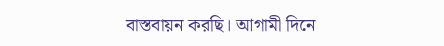বাস্তবায়ন করছি। আগামী দিনে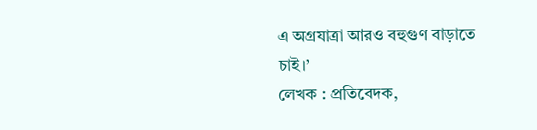এ অগ্রযাত্রা আরও বহুগুণ বাড়াতে চাই।’
লেখক : প্রতিবেদক,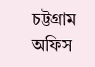চট্টগ্রাম অফিস